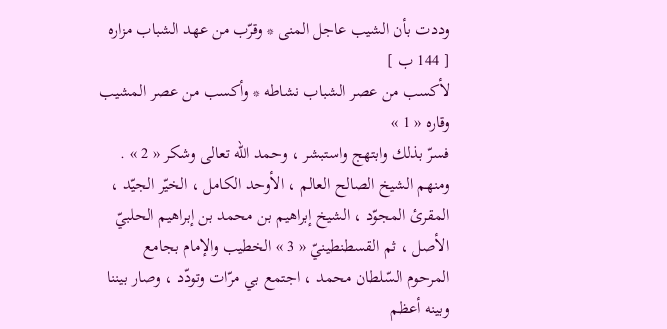وددت بأن الشيب عاجل المنى * وقرّب من عهد الشباب مزاره [ 144 ب ]
لأكسب من عصر الشباب نشاطه * وأكسب من عصر المشيب وقاره « 1 »
فسرّ بذلك وابتهج واستبشر ، وحمد الله تعالى وشكر « 2 » .
ومنهم الشيخ الصالح العالم ، الأوحد الكامل ، الخيّر الجيّد ، المقرئ المجوّد ، الشيخ إبراهيم بن محمد بن إبراهيم الحلبيّ الأصل ، ثم القسطنطينيّ « 3 » الخطيب والإمام بجامع المرحوم السّلطان محمد ، اجتمع بي مرّات وتودّد ، وصار بيننا وبينه أعظم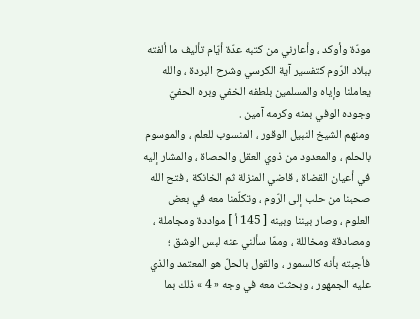مودّة وأوكد ، وأعارني من كتبه عدّة أيّام تأليف ما ألفته ببلاد الرّوم كتفسير آية الكرسي وشرح البردة ، والله يعاملنا وإياه والمسلمين بلطفه الخفي وبره الحفيّ وجوده الوفي بمنه وكرمه آمين .
ومنهم الشيخ النبيل الوقور ، المنسوب للعلم ، والموسوم بالحلم ، والمعدود من ذوي العقل والحصاة ، والمشار إليه في أعيان القضاة ، قاضي المنزلة ثم الخانكة ، فتح الله صحبنا من حلب إلى الرّوم ، وتكلّمنا معه في بعض العلوم ، وصار بيننا وبينه [ 145 أ ] مواددة ومجاملة ، ومصادقة ومخاللة ، وممّا سألني عنه لبس الوشق ؛ فأجبته بأنه كالسمور ، والقول بالحلّ هو المعتمد والذي عليه الجمهور ، وبحثت معه في وجه « 4 » ذلك بما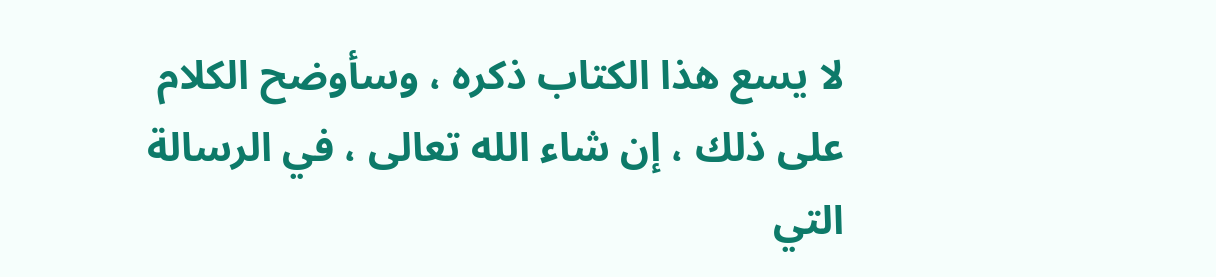لا يسع هذا الكتاب ذكره ، وسأوضح الكلام على ذلك ، إن شاء الله تعالى ، في الرسالة التي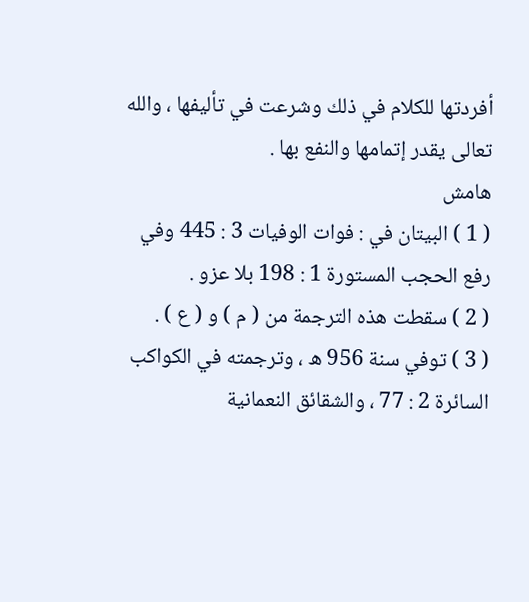أفردتها للكلام في ذلك وشرعت في تأليفها ، والله تعالى يقدر إتمامها والنفع بها .
هامش
( 1 ) البيتان في : فوات الوفيات 3 : 445 وفي رفع الحجب المستورة 1 : 198 بلا عزو .
( 2 ) سقطت هذه الترجمة من ( م ) و ( ع ) .
( 3 ) توفي سنة 956 ه ، وترجمته في الكواكب السائرة 2 : 77 ، والشقائق النعمانية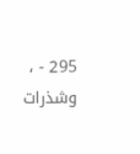295 - ، وشذرات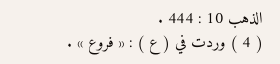الذهب 10 : 444 .
( 4 ) وردت في ( ع ) : « فروع » .